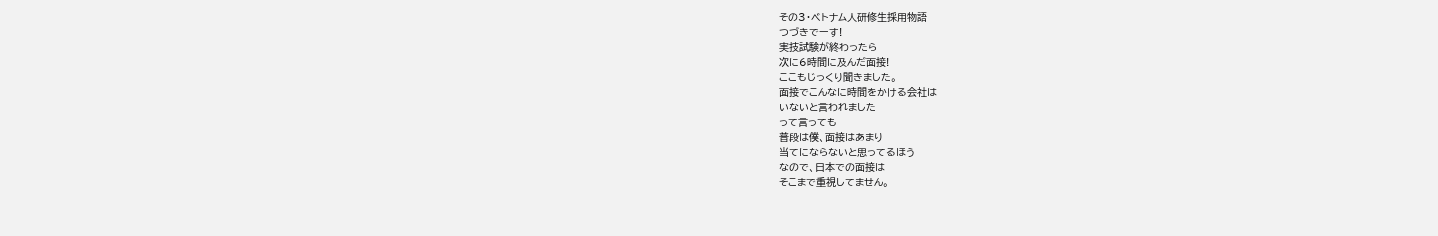その3・ベトナム人研修生採用物語
つづきでーす!
実技試験が終わったら
次に6時間に及んだ面接!
ここもじっくり聞きました。
面接でこんなに時間をかける会社は
いないと言われました
って言っても
普段は僕、面接はあまり
当てにならないと思ってるほう
なので、日本での面接は
そこまで重視してません。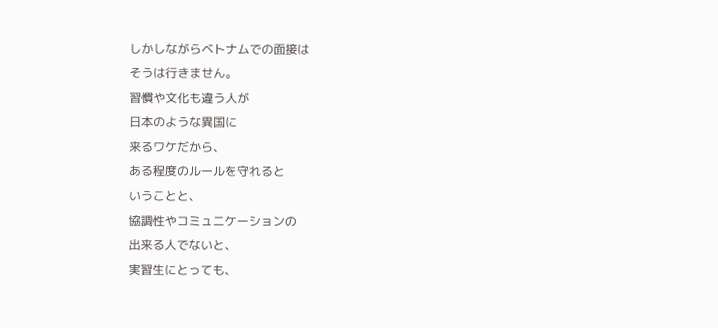しかしながらベトナムでの面接は
そうは行きません。
習慣や文化も違う人が
日本のような異国に
来るワケだから、
ある程度のルールを守れると
いうことと、
協調性やコミュニケーションの
出来る人でないと、
実習生にとっても、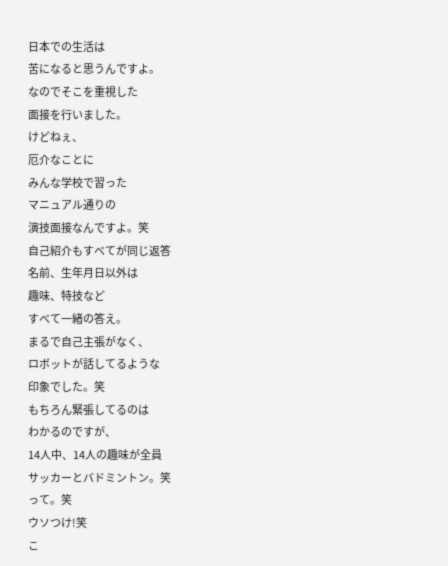日本での生活は
苦になると思うんですよ。
なのでそこを重視した
面接を行いました。
けどねぇ、
厄介なことに
みんな学校で習った
マニュアル通りの
演技面接なんですよ。笑
自己紹介もすべてが同じ返答
名前、生年月日以外は
趣味、特技など
すべて一緒の答え。
まるで自己主張がなく、
ロボットが話してるような
印象でした。笑
もちろん緊張してるのは
わかるのですが、
14人中、14人の趣味が全員
サッカーとバドミントン。笑
って。笑
ウソつけ!笑
こ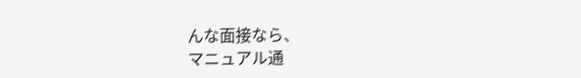んな面接なら、
マニュアル通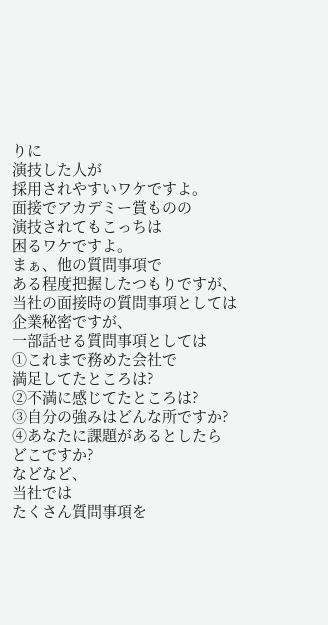りに
演技した人が
採用されやすいワケですよ。
面接でアカデミー賞ものの
演技されてもこっちは
困るワケですよ。
まぁ、他の質問事項で
ある程度把握したつもりですが、
当社の面接時の質問事項としては
企業秘密ですが、
一部話せる質問事項としては
①これまで務めた会社で
満足してたところは?
②不満に感じてたところは?
③自分の強みはどんな所ですか?
④あなたに課題があるとしたら
どこですか?
などなど、
当社では
たくさん質問事項を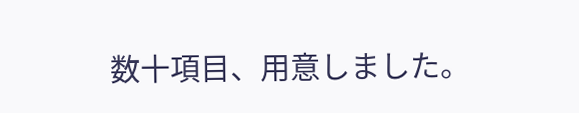数十項目、用意しました。